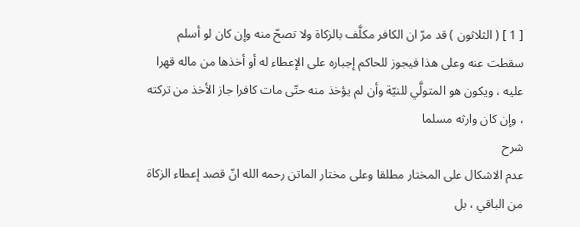[ 1 ] ( الثلاثون ) قد مرّ ان الكافر مكلَّف بالزكاة ولا تصحّ منه وإن كان لو أسلم سقطت عنه وعلى هذا فيجوز للحاكم إجباره على الإعطاء له أو أخذها من ماله قهرا عليه ، ويكون هو المتولَّي للنيّة وأن لم يؤخذ منه حتّى مات كافرا جاز الأخذ من تركته ، وإن كان وارثه مسلما
شرح
عدم الاشكال على المختار مطلقا وعلى مختار الماتن رحمه الله انّ قصد إعطاء الزكاة من الباقي ، بل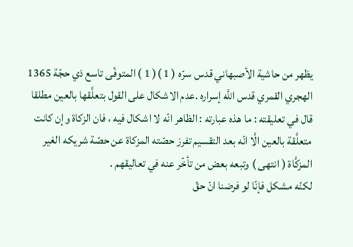يظهر من حاشية الأصبهاني قدس سرّه ( 1 )( 1 ) المتوفّى تاسع ذي حجّة 1365 الهجري القمري قدس اللَّه إسراره .عدم الاشكال على القول بتعلَّقها بالعين مطلقا قال في تعليقته : ما هذه عبارته : الظاهر انّه لا اشكال فيه ، فان الزكاة وإن كانت متعلَّقة بالعين الَّا انّه بعد التقسيم تفرز حصّته المزكاة عن حصّة شريكه الغير المزكَّاة ( انتهى ) وتبعه بعض من تأخّر عنه في تعاليقهم .
لكنّه مشكل فإنّا لو فرضنا انّ حقّ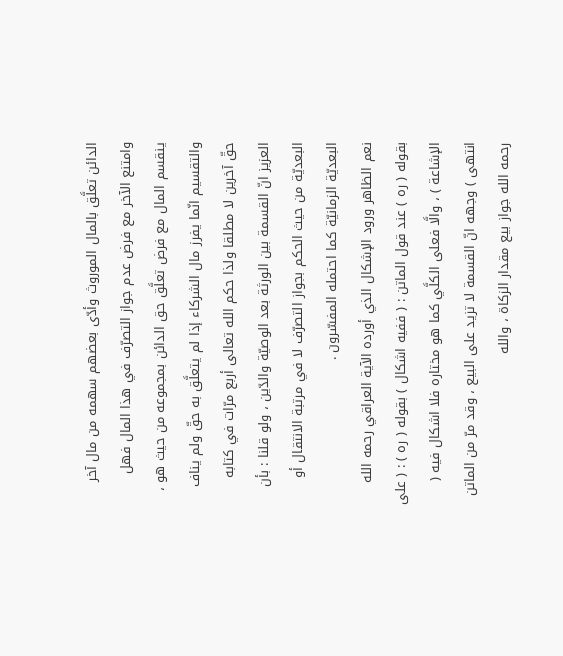الدائن تعلَّق بالمال الموروث وأدّى بعضهم سهمه من مال آخر وامتنع الآخر مع فرض عدم جواز التصرّف في هذا المال فهل ينقسم المال مع فرض تعلَّق حق الدائن بمجموعه من حيث هو ، والتقسيم انّما يفرز مال الشركاء إذا لم يتعلَّق به حقّ ولم يناف حقّ آخرين لا مطلقا ولذا حكم الله تعالى أربع مرّات في كتابه العزيز انّ القسمة بين الورثة بعد الوصيّة والدّين ، ولو قلنا : بأن البعديّة من حيث الحكم بجواز التصرّف لا في مرتبة الانتقال أو البعديّة الزمانيّة كما احتمله المفسّرون .
نعم الظاهر ورود الإشكال الذي أورده الآية العراقي رحمه الله بقوله ( ره ) عند قول الماتن : ( ففيه اشكال ) بقوله ( ره ) : ( على الإشاعة ) ، والَّا فعلى الكلَّي كما هو مختاره فلا اشكال فيه ( انتهى ) وجهه انّ القسمة لا تزيد على البيع ، وقد مرّ من الماتن رحمه الله جواز بيع مقدار الزكاة ، والله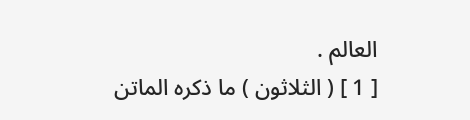العالم .
[ 1 ] ( الثلاثون ) ما ذكره الماتن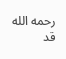رحمه الله قد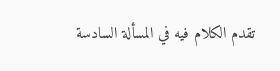تقدم الكلام فيه في المسألة السادسة